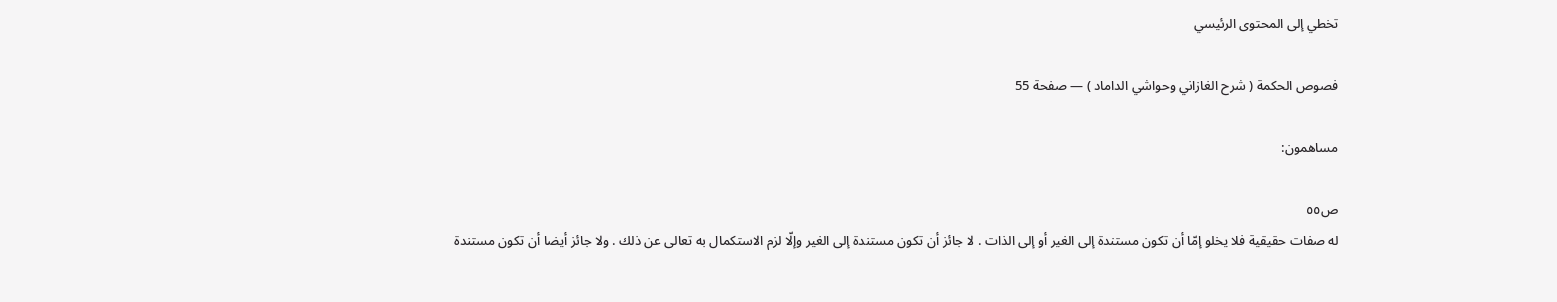تخطي إلى المحتوى الرئيسي

فصوص الحكمة ( شرح الغازاني وحواشي الداماد ) — صفحة 55

مساهمون:

ص٥٥
له صفات حقيقية فلا يخلو إمّا أن تكون مستندة إلى الغير أو إلى الذات . لا جائز أن تكون مستندة إلى الغير وإلّا لزم الاستكمال به تعالى عن ذلك . ولا جائز أيضا أن تكون مستندة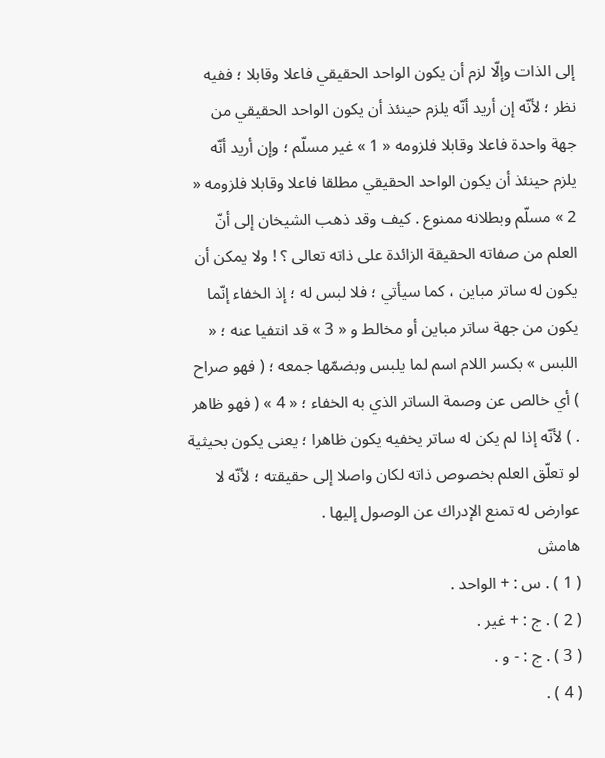إلى الذات وإلّا لزم أن يكون الواحد الحقيقي فاعلا وقابلا ؛ ففيه نظر ؛ لأنّه إن أريد أنّه يلزم حينئذ أن يكون الواحد الحقيقي من جهة واحدة فاعلا وقابلا فلزومه « 1 » غير مسلّم ؛ وإن أريد أنّه يلزم حينئذ أن يكون الواحد الحقيقي مطلقا فاعلا وقابلا فلزومه « 2 » مسلّم وبطلانه ممنوع . كيف وقد ذهب الشيخان إلى أنّ العلم من صفاته الحقيقة الزائدة على ذاته تعالى ؟ ! ولا يمكن أن يكون له ساتر مباين ، كما سيأتي ؛ فلا لبس له ؛ إذ الخفاء إنّما يكون من جهة ساتر مباين أو مخالط و « 3 » قد انتفيا عنه ؛ « اللبس » بكسر اللام اسم لما يلبس وبضمّها جمعه ؛ ( فهو صراح ) أي خالص عن وصمة الساتر الذي به الخفاء ؛ « 4 » ( فهو ظاهر . ) لأنّه إذا لم يكن له ساتر يخفيه يكون ظاهرا ؛ يعنى يكون بحيثية لو تعلّق العلم بخصوص ذاته لكان واصلا إلى حقيقته ؛ لأنّه لا عوارض له تمنع الإدراك عن الوصول إليها .
هامش
( 1 ) . س : + الواحد .
( 2 ) . ج : + غير .
( 3 ) . ج : - و .
( 4 ) .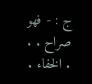ج : - فهو صراح . . . الخفاء .